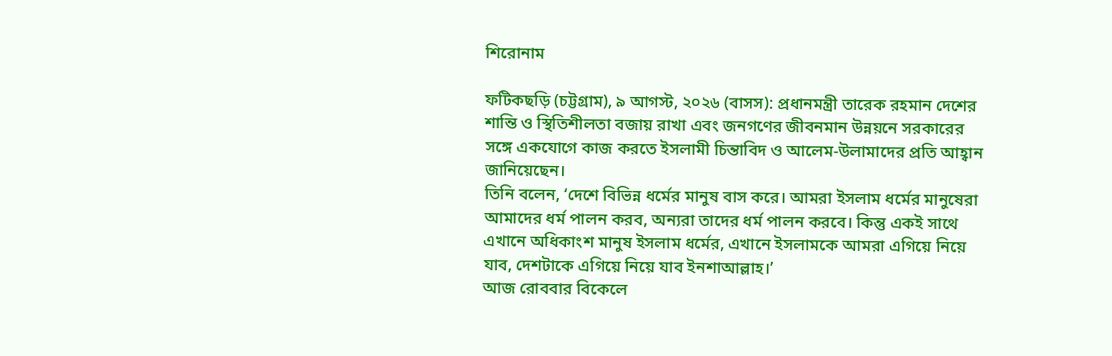শিরোনাম

ফটিকছড়ি (চট্টগ্রাম), ৯ আগস্ট, ২০২৬ (বাসস): প্রধানমন্ত্রী তারেক রহমান দেশের শান্তি ও স্থিতিশীলতা বজায় রাখা এবং জনগণের জীবনমান উন্নয়নে সরকারের সঙ্গে একযোগে কাজ করতে ইসলামী চিন্তাবিদ ও আলেম-উলামাদের প্রতি আহ্বান জানিয়েছেন।
তিনি বলেন, ‘দেশে বিভিন্ন ধর্মের মানুষ বাস করে। আমরা ইসলাম ধর্মের মানুষেরা আমাদের ধর্ম পালন করব, অন্যরা তাদের ধর্ম পালন করবে। কিন্তু একই সাথে এখানে অধিকাংশ মানুষ ইসলাম ধর্মের, এখানে ইসলামকে আমরা এগিয়ে নিয়ে যাব, দেশটাকে এগিয়ে নিয়ে যাব ইনশাআল্লাহ।’
আজ রোববার বিকেলে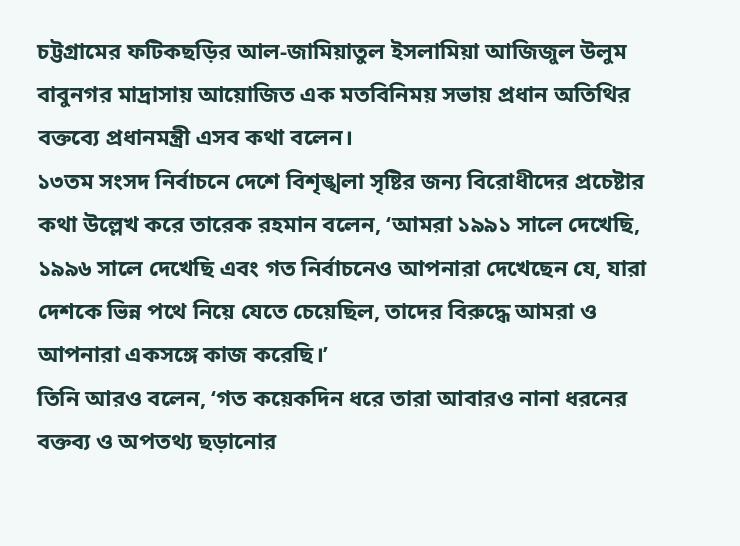চট্টগ্রামের ফটিকছড়ির আল-জামিয়াতুল ইসলামিয়া আজিজুল উলুম বাবুনগর মাদ্রাসায় আয়োজিত এক মতবিনিময় সভায় প্রধান অতিথির বক্তব্যে প্রধানমন্ত্রী এসব কথা বলেন।
১৩তম সংসদ নির্বাচনে দেশে বিশৃঙ্খলা সৃষ্টির জন্য বিরোধীদের প্রচেষ্টার কথা উল্লেখ করে তারেক রহমান বলেন, ‘আমরা ১৯৯১ সালে দেখেছি, ১৯৯৬ সালে দেখেছি এবং গত নির্বাচনেও আপনারা দেখেছেন যে, যারা দেশকে ভিন্ন পথে নিয়ে যেতে চেয়েছিল, তাদের বিরুদ্ধে আমরা ও আপনারা একসঙ্গে কাজ করেছি।’
তিনি আরও বলেন, ‘গত কয়েকদিন ধরে তারা আবারও নানা ধরনের বক্তব্য ও অপতথ্য ছড়ানোর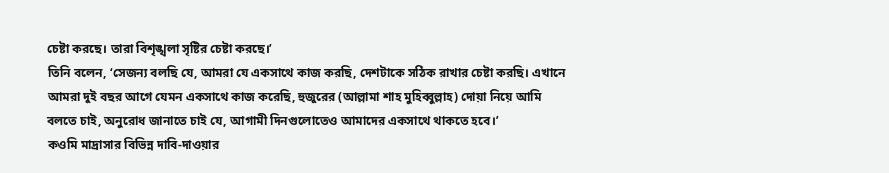চেষ্টা করছে। তারা বিশৃঙ্খলা সৃষ্টির চেষ্টা করছে।’
তিনি বলেন, ‘সেজন্য বলছি যে, আমরা যে একসাথে কাজ করছি, দেশটাকে সঠিক রাখার চেষ্টা করছি। এখানে আমরা দুই বছর আগে যেমন একসাথে কাজ করেছি, হুজুরের (আল্লামা শাহ মুহিব্বুল্লাহ) দোয়া নিয়ে আমি বলতে চাই, অনুরোধ জানাতে চাই যে, আগামী দিনগুলোতেও আমাদের একসাথে থাকতে হবে।’
কওমি মাদ্রাসার বিভিন্ন দাবি-দাওয়ার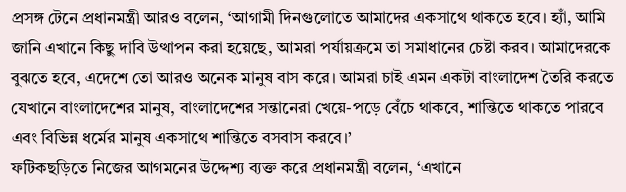প্রসঙ্গ টেনে প্রধানমন্ত্রী আরও বলেন, ‘আগামী দিনগুলোতে আমাদের একসাথে থাকতে হবে। হ্যাঁ, আমি জানি এখানে কিছু দাবি উত্থাপন করা হয়েছে, আমরা পর্যায়ক্রমে তা সমাধানের চেষ্টা করব। আমাদেরকে বুঝতে হবে, এদেশে তো আরও অনেক মানুষ বাস করে। আমরা চাই এমন একটা বাংলাদেশ তৈরি করতে যেখানে বাংলাদেশের মানুষ, বাংলাদেশের সন্তানেরা খেয়ে-পড়ে বেঁচে থাকবে, শান্তিতে থাকতে পারবে এবং বিভিন্ন ধর্মের মানুষ একসাথে শান্তিতে বসবাস করবে।’
ফটিকছড়িতে নিজের আগমনের উদ্দেশ্য ব্যক্ত করে প্রধানমন্ত্রী বলেন, ‘এখানে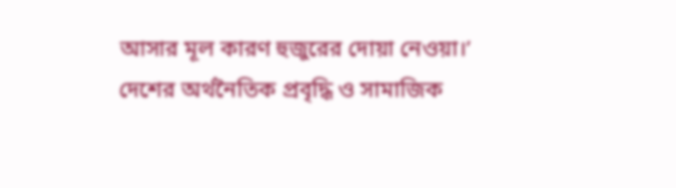আসার মূল কারণ হুজুরের দোয়া নেওয়া।’
দেশের অর্থনৈতিক প্রবৃদ্ধি ও সামাজিক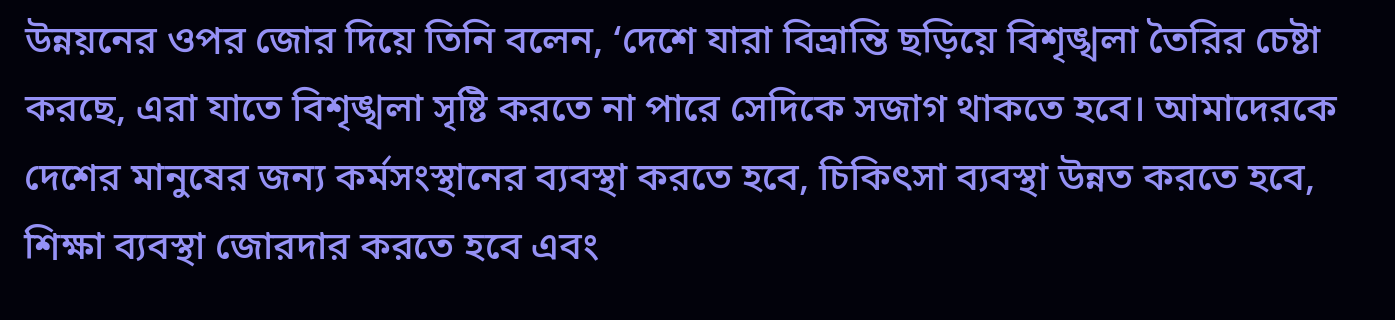উন্নয়নের ওপর জোর দিয়ে তিনি বলেন, ‘দেশে যারা বিভ্রান্তি ছড়িয়ে বিশৃঙ্খলা তৈরির চেষ্টা করছে, এরা যাতে বিশৃঙ্খলা সৃষ্টি করতে না পারে সেদিকে সজাগ থাকতে হবে। আমাদেরকে দেশের মানুষের জন্য কর্মসংস্থানের ব্যবস্থা করতে হবে, চিকিৎসা ব্যবস্থা উন্নত করতে হবে, শিক্ষা ব্যবস্থা জোরদার করতে হবে এবং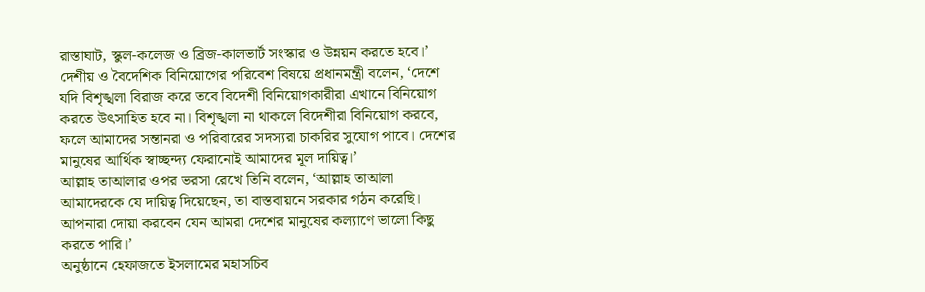রাস্তাঘাট, স্কুল-কলেজ ও ব্রিজ-কালভার্ট সংস্কার ও উন্নয়ন করতে হবে।’
দেশীয় ও বৈদেশিক বিনিয়োগের পরিবেশ বিষয়ে প্রধানমন্ত্রী বলেন, ‘দেশে যদি বিশৃঙ্খলা বিরাজ করে তবে বিদেশী বিনিয়োগকারীরা এখানে বিনিয়োগ করতে উৎসাহিত হবে না। বিশৃঙ্খলা না থাকলে বিদেশীরা বিনিয়োগ করবে, ফলে আমাদের সন্তানরা ও পরিবারের সদস্যরা চাকরির সুযোগ পাবে। দেশের মানুষের আর্থিক স্বাচ্ছন্দ্য ফেরানোই আমাদের মূল দায়িত্ব।’
আল্লাহ তাআলার ওপর ভরসা রেখে তিনি বলেন, ‘আল্লাহ তাআলা আমাদেরকে যে দায়িত্ব দিয়েছেন, তা বাস্তবায়নে সরকার গঠন করেছি। আপনারা দোয়া করবেন যেন আমরা দেশের মানুষের কল্যাণে ভালো কিছু করতে পারি।’
অনুষ্ঠানে হেফাজতে ইসলামের মহাসচিব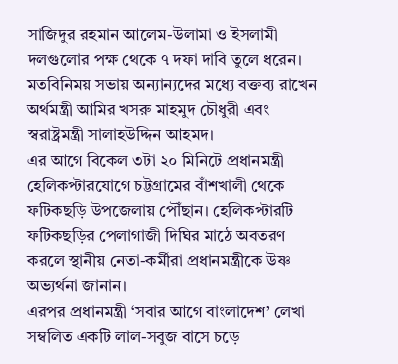সাজিদুর রহমান আলেম-উলামা ও ইসলামী দলগুলোর পক্ষ থেকে ৭ দফা দাবি তুলে ধরেন।
মতবিনিময় সভায় অন্যান্যদের মধ্যে বক্তব্য রাখেন অর্থমন্ত্রী আমির খসরু মাহমুদ চৌধুরী এবং স্বরাষ্ট্রমন্ত্রী সালাহউদ্দিন আহমদ।
এর আগে বিকেল ৩টা ২০ মিনিটে প্রধানমন্ত্রী হেলিকপ্টারযোগে চট্টগ্রামের বাঁশখালী থেকে ফটিকছড়ি উপজেলায় পৌঁছান। হেলিকপ্টারটি ফটিকছড়ির পেলাগাজী দিঘির মাঠে অবতরণ করলে স্থানীয় নেতা-কর্মীরা প্রধানমন্ত্রীকে উষ্ণ অভ্যর্থনা জানান।
এরপর প্রধানমন্ত্রী ‘সবার আগে বাংলাদেশ’ লেখা সম্বলিত একটি লাল-সবুজ বাসে চড়ে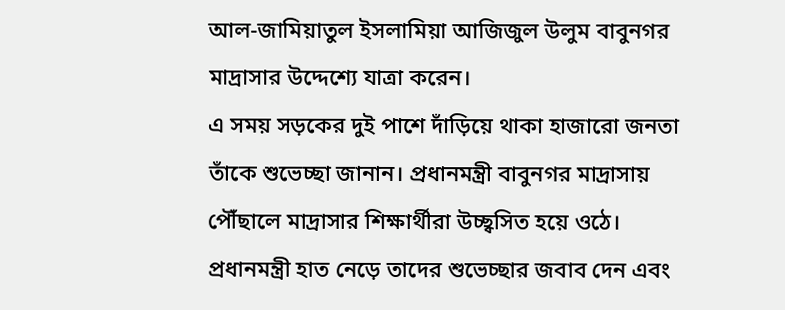আল-জামিয়াতুল ইসলামিয়া আজিজুল উলুম বাবুনগর মাদ্রাসার উদ্দেশ্যে যাত্রা করেন।
এ সময় সড়কের দুই পাশে দাঁড়িয়ে থাকা হাজারো জনতা তাঁকে শুভেচ্ছা জানান। প্রধানমন্ত্রী বাবুনগর মাদ্রাসায় পৌঁছালে মাদ্রাসার শিক্ষার্থীরা উচ্ছ্বসিত হয়ে ওঠে। প্রধানমন্ত্রী হাত নেড়ে তাদের শুভেচ্ছার জবাব দেন এবং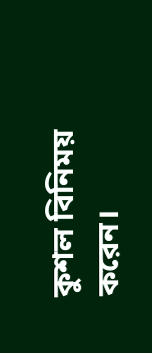কুশল বিনিময় করেন।